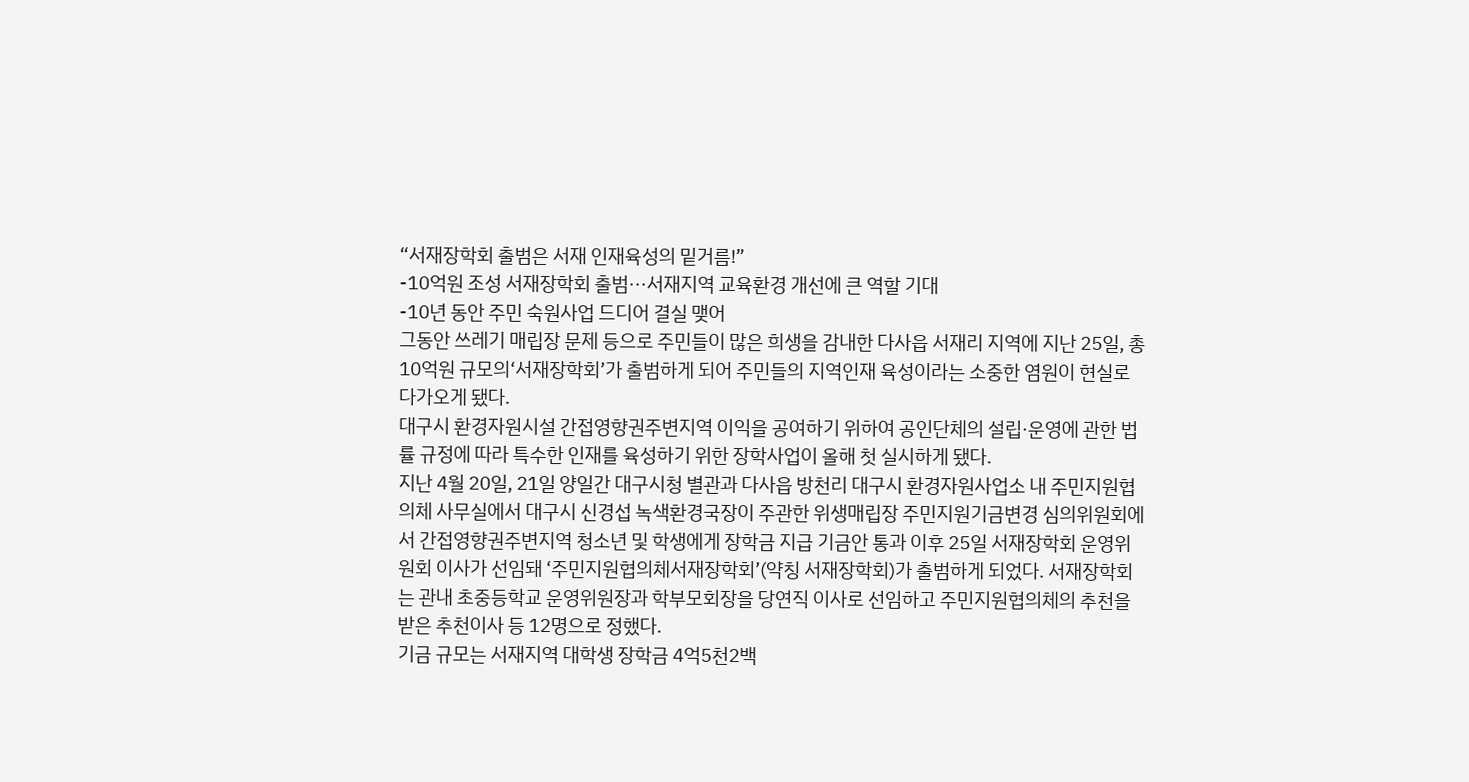“서재장학회 출범은 서재 인재육성의 밑거름!”
-10억원 조성 서재장학회 출범···서재지역 교육환경 개선에 큰 역할 기대
-10년 동안 주민 숙원사업 드디어 결실 맺어
그동안 쓰레기 매립장 문제 등으로 주민들이 많은 희생을 감내한 다사읍 서재리 지역에 지난 25일, 총 10억원 규모의‘서재장학회’가 출범하게 되어 주민들의 지역인재 육성이라는 소중한 염원이 현실로 다가오게 됐다.
대구시 환경자원시설 간접영향권주변지역 이익을 공여하기 위하여 공인단체의 설립·운영에 관한 법률 규정에 따라 특수한 인재를 육성하기 위한 장학사업이 올해 첫 실시하게 됐다.
지난 4월 20일, 21일 양일간 대구시청 별관과 다사읍 방천리 대구시 환경자원사업소 내 주민지원협의체 사무실에서 대구시 신경섭 녹색환경국장이 주관한 위생매립장 주민지원기금변경 심의위원회에서 간접영향권주변지역 청소년 및 학생에게 장학금 지급 기금안 통과 이후 25일 서재장학회 운영위원회 이사가 선임돼 ‘주민지원협의체서재장학회’(약칭 서재장학회)가 출범하게 되었다. 서재장학회는 관내 초중등학교 운영위원장과 학부모회장을 당연직 이사로 선임하고 주민지원협의체의 추천을 받은 추천이사 등 12명으로 정했다.
기금 규모는 서재지역 대학생 장학금 4억5천2백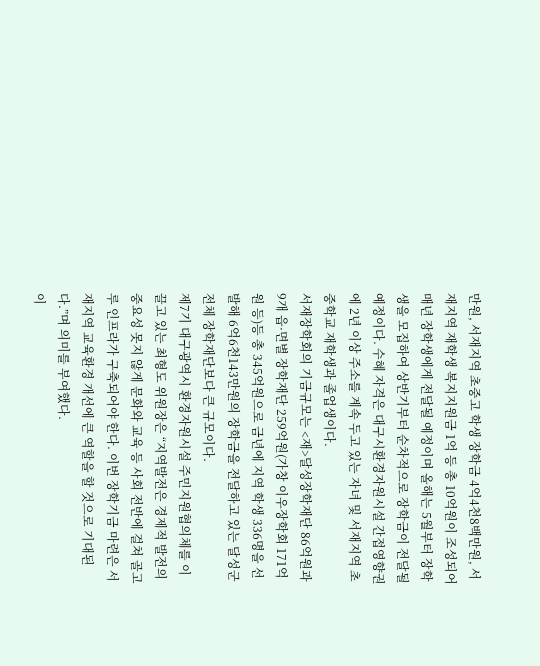만원, 서재지역 초중고 학생 장학금 4억4천8백만원, 서재지역 재학생 복지지원금 1억 등 총 10억원이 조성되어 매년 장학생에게 전달될 예정이며 올해는 5월부터 장학생을 모집하여 상반기부터 순차적으로 장학금이 전달될 예정이다. 수혜 자격은 대구시환경자원시설 간접영향권에 2년 이상 주소를 계속 두고 있는 자녀 및 서재지역 초중학교 재학생과 졸업생이다.
서재장학회의 기금규모는 <재>달성장학재단 86억원과 9개 읍·면별 장학재단 259억원(가창 이우장학회 171억원 등)등 총 345억원으로 금년에 지역 학생 336명을 선발해 6억6천143만원의 장학금을 전달하고 있는 달성군 전체 장학재단보다 큰 규모이다.
제7기 대구광역시 환경자원시설 주민지원협의체를 이끌고 있는 최형도 위원장은 “지역발전은 경제적 발전의 중요성 못지 않게 문화와 교육 등 사회 전반에 걸쳐 골고루 인프라가 구축되어야 한다. 이번 장학기금 마련은 서재지역 교육환경 개선에 큰 역할을 할 것으로 기대된다.”며 의미를 부여했다.
이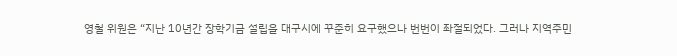영철 위원은 “지난 10년간 장학기금 설립을 대구시에 꾸준히 요구했으나 번번이 좌절되었다. 그러나 지역주민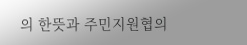의 한뜻과 주민지원협의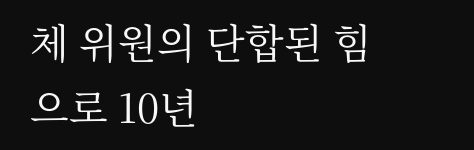체 위원의 단합된 힘으로 10년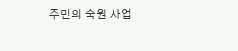주민의 숙원 사업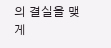의 결실을 맺게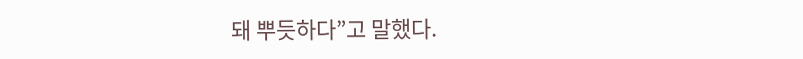돼 뿌듯하다”고 말했다.